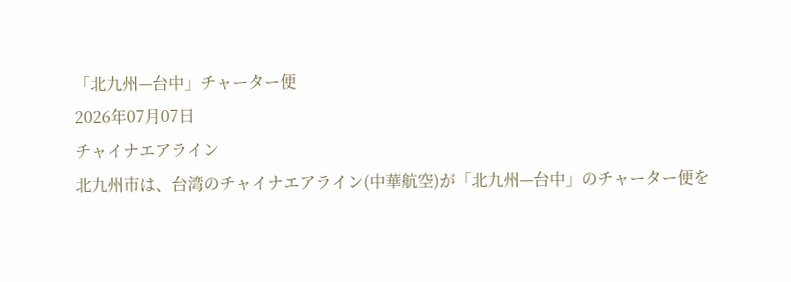「北九州—台中」チャーター便
2026年07月07日
チャイナエアライン
北九州市は、台湾のチャイナエアライン(中華航空)が「北九州—台中」のチャーター便を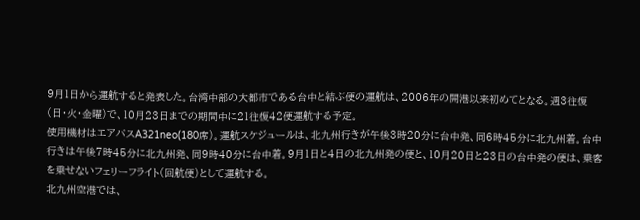9月1日から運航すると発表した。台湾中部の大都市である台中と結ぶ便の運航は、2006年の開港以来初めてとなる。週3往復(日・火・金曜)で、10月23日までの期間中に21往復42便運航する予定。
使用機材はエアバスA321neo(180席)。運航スケジュールは、北九州行きが午後3時20分に台中発、同6時45分に北九州着。台中行きは午後7時45分に北九州発、同9時40分に台中着。9月1日と4日の北九州発の便と、10月20日と23日の台中発の便は、乗客を乗せないフェリーフライト(回航便)として運航する。
北九州空港では、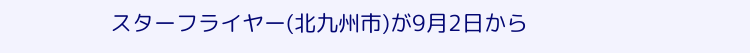スターフライヤー(北九州市)が9月2日から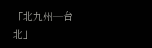「北九州—台北」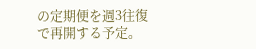の定期便を週3往復で再開する予定。